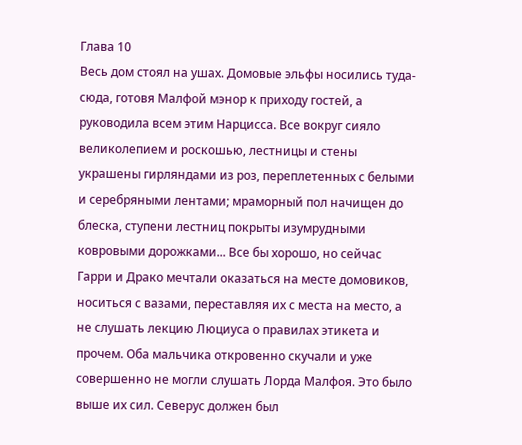Глава 10
Весь дом стоял на ушах. Домовые эльфы носились туда-сюда, готовя Малфой мэнор к приходу гостей, а руководила всем этим Нарцисса. Все вокруг сияло великолепием и роскошью, лестницы и стены украшены гирляндами из роз, переплетенных с белыми и серебряными лентами; мраморный пол начищен до блеска, ступени лестниц покрыты изумрудными ковровыми дорожками... Все бы хорошо, но сейчас Гарри и Драко мечтали оказаться на месте домовиков, носиться с вазами, переставляя их с места на место, а не слушать лекцию Люциуса о правилах этикета и прочем. Оба мальчика откровенно скучали и уже совершенно не могли слушать Лорда Малфоя. Это было выше их сил. Северус должен был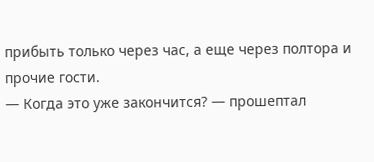прибыть только через час, а еще через полтора и прочие гости.
— Когда это уже закончится? — прошептал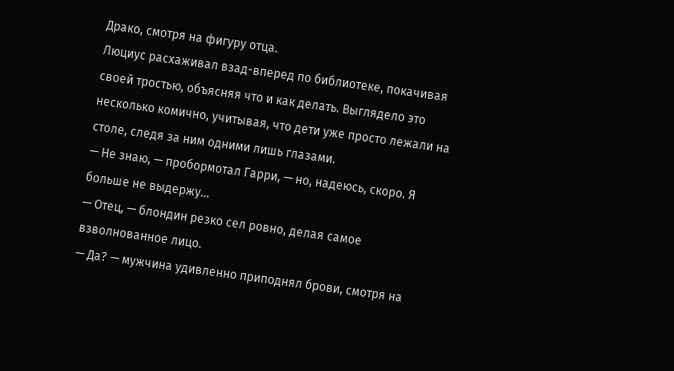Драко, смотря на фигуру отца.
Люциус расхаживал взад-вперед по библиотеке, покачивая своей тростью, объясняя что и как делать. Выглядело это несколько комично, учитывая, что дети уже просто лежали на столе, следя за ним одними лишь глазами.
— Не знаю, — пробормотал Гарри, — но, надеюсь, скоро. Я больше не выдержу...
— Отец, — блондин резко сел ровно, делая самое взволнованное лицо.
— Да? — мужчина удивленно приподнял брови, смотря на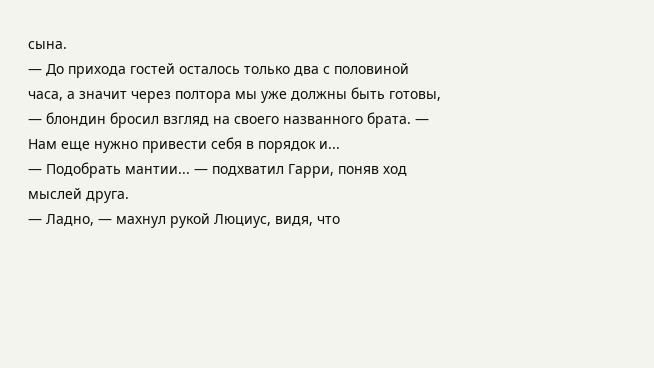сына.
— До прихода гостей осталось только два с половиной часа, а значит через полтора мы уже должны быть готовы, — блондин бросил взгляд на своего названного брата. — Нам еще нужно привести себя в порядок и...
— Подобрать мантии... — подхватил Гарри, поняв ход мыслей друга.
— Ладно, — махнул рукой Люциус, видя, что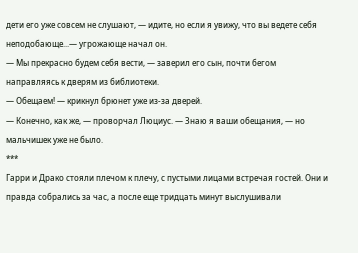дети его уже совсем не слушают, — идите, но если я увижу, что вы ведете себя неподобающе...— угрожающе начал он.
— Мы прекрасно будем себя вести, — заверил его сын, почти бегом направляясь к дверям из библиотеки.
— Обещаем! — крикнул брюнет уже из-за дверей.
— Конечно, как же, — проворчал Люциус. — Знаю я ваши обещания, — но мальчишек уже не было.
***
Гарри и Драко стояли плечом к плечу, с пустыми лицами встречая гостей. Они и правда собрались за час, а после еще тридцать минут выслушивали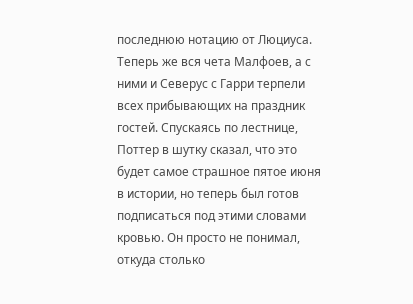последнюю нотацию от Люциуса. Теперь же вся чета Малфоев, а с ними и Северус с Гарри терпели всех прибывающих на праздник гостей. Спускаясь по лестнице, Поттер в шутку сказал, что это будет самое страшное пятое июня в истории, но теперь был готов подписаться под этими словами кровью. Он просто не понимал, откуда столько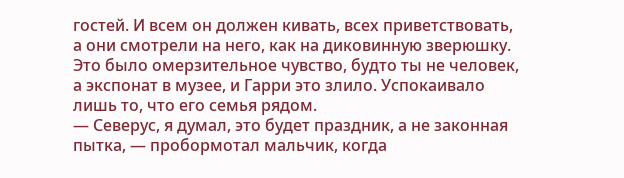гостей. И всем он должен кивать, всех приветствовать, а они смотрели на него, как на диковинную зверюшку. Это было омерзительное чувство, будто ты не человек, а экспонат в музее, и Гарри это злило. Успокаивало лишь то, что его семья рядом.
— Северус, я думал, это будет праздник, а не законная пытка, — пробормотал мальчик, когда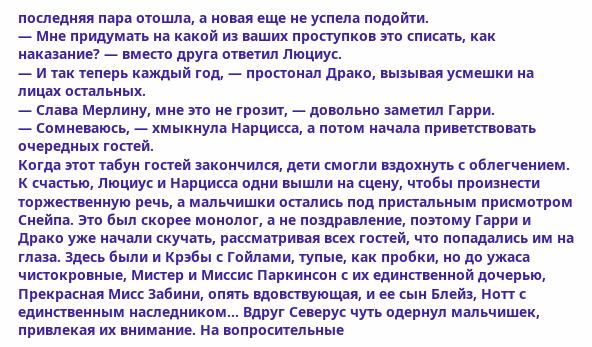последняя пара отошла, а новая еще не успела подойти.
— Мне придумать на какой из ваших проступков это списать, как наказание? — вместо друга ответил Люциус.
— И так теперь каждый год, — простонал Драко, вызывая усмешки на лицах остальных.
— Слава Мерлину, мне это не грозит, — довольно заметил Гарри.
— Сомневаюсь, — хмыкнула Нарцисса, а потом начала приветствовать очередных гостей.
Когда этот табун гостей закончился, дети смогли вздохнуть с облегчением. К счастью, Люциус и Нарцисса одни вышли на сцену, чтобы произнести торжественную речь, а мальчишки остались под пристальным присмотром Снейпа. Это был скорее монолог, а не поздравление, поэтому Гарри и Драко уже начали скучать, рассматривая всех гостей, что попадались им на глаза. Здесь были и Крэбы с Гойлами, тупые, как пробки, но до ужаса чистокровные, Мистер и Миссис Паркинсон с их единственной дочерью, Прекрасная Мисс Забини, опять вдовствующая, и ее сын Блейз, Нотт с единственным наследником... Вдруг Северус чуть одернул мальчишек, привлекая их внимание. На вопросительные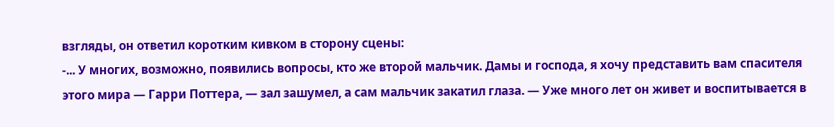взгляды, он ответил коротким кивком в сторону сцены:
-... У многих, возможно, появились вопросы, кто же второй мальчик. Дамы и господа, я хочу представить вам спасителя этого мира — Гарри Поттера, — зал зашумел, а сам мальчик закатил глаза. — Уже много лет он живет и воспитывается в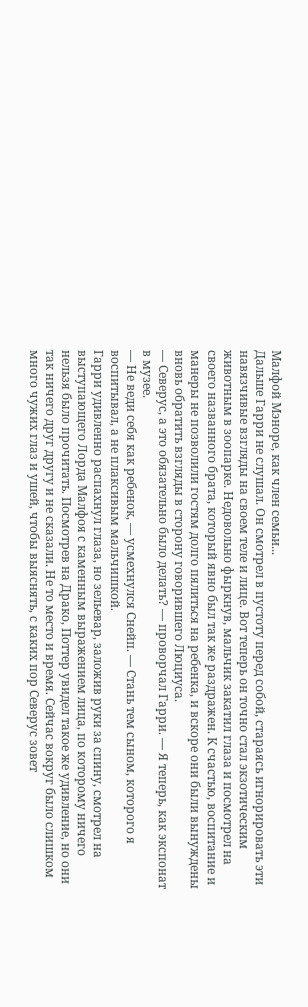Малфой Мэноре, как член семьи...
Дальше Гарри не слушал. Он смотрел в пустоту перед собой, стараясь игнорировать эти навязчивые взгляды на своем теле и лице. Вот теперь он точно стал экзотическим животным в зоопарке. Недовольно фыркнув, мальчик закатил глаза и посмотрел на своего названного брата, который явно был так же раздражен. К счастью, воспитание и манеры не позволили гостям долго пялиться на ребенка, и вскоре они были вынуждены вновь обратить взгляды в сторону говорившего Люциуса.
— Северус, а это обязательно было делать? — проворчал Гарри. — Я теперь, как экспонат в музее.
— Не веди себя как ребенок, — усмехнулся Снейп. — Стань тем сыном, которого я воспитывал, а не плаксивым мальчишкой.
Гарри удивленно распахнул глаза, но зельевар, заложив руки за спину, смотрел на выступающего Лорда Малфоя с каменным выражением лица, по которому ничего нельзя было прочитать. Посмотрев на Драко, Поттер увидел такое же удивление, но они так ничего друг другу и не сказали. Не то место и время. Сейчас вокруг было слишком много чужих глаз и ушей, чтобы выяснять, с каких пор Северус зовет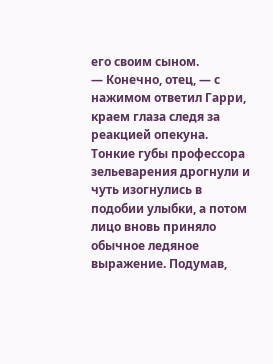его своим сыном.
— Конечно, отец, — с нажимом ответил Гарри, краем глаза следя за реакцией опекуна.
Тонкие губы профессора зельеварения дрогнули и чуть изогнулись в подобии улыбки, а потом лицо вновь приняло обычное ледяное выражение. Подумав,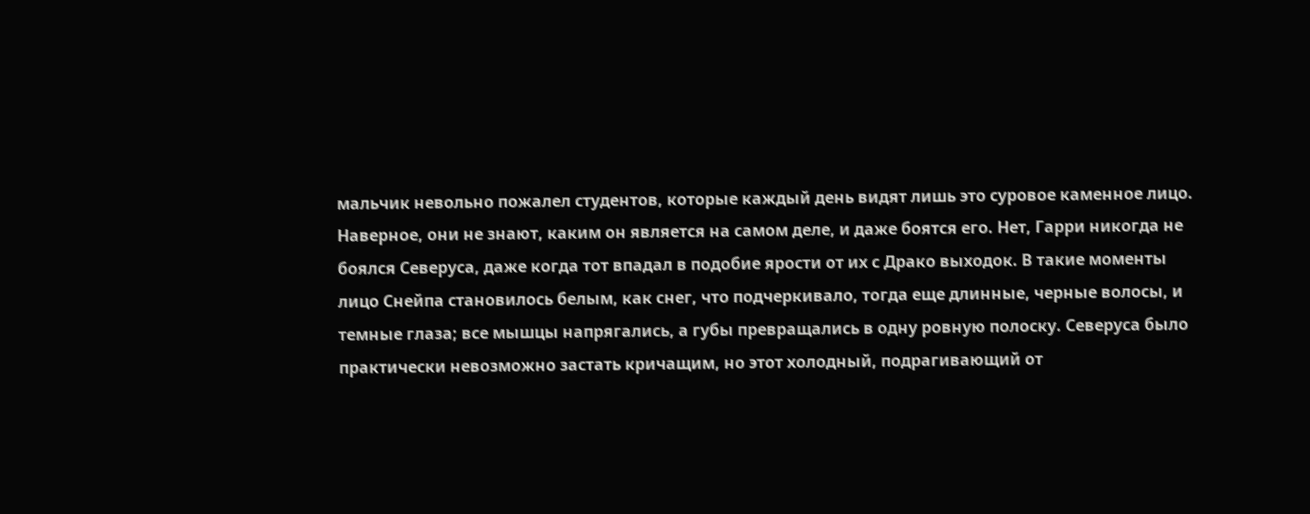мальчик невольно пожалел студентов, которые каждый день видят лишь это суровое каменное лицо. Наверное, они не знают, каким он является на самом деле, и даже боятся его. Нет, Гарри никогда не боялся Северуса, даже когда тот впадал в подобие ярости от их с Драко выходок. В такие моменты лицо Снейпа становилось белым, как снег, что подчеркивало, тогда еще длинные, черные волосы, и темные глаза; все мышцы напрягались, а губы превращались в одну ровную полоску. Северуса было практически невозможно застать кричащим, но этот холодный, подрагивающий от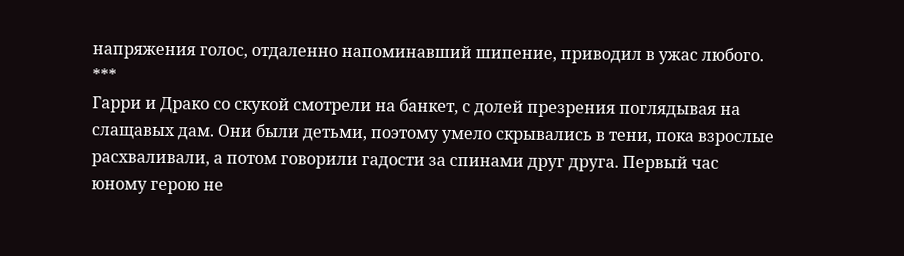напряжения голос, отдаленно напоминавший шипение, приводил в ужас любого.
***
Гарри и Драко со скукой смотрели на банкет, с долей презрения поглядывая на слащавых дам. Они были детьми, поэтому умело скрывались в тени, пока взрослые расхваливали, а потом говорили гадости за спинами друг друга. Первый час юному герою не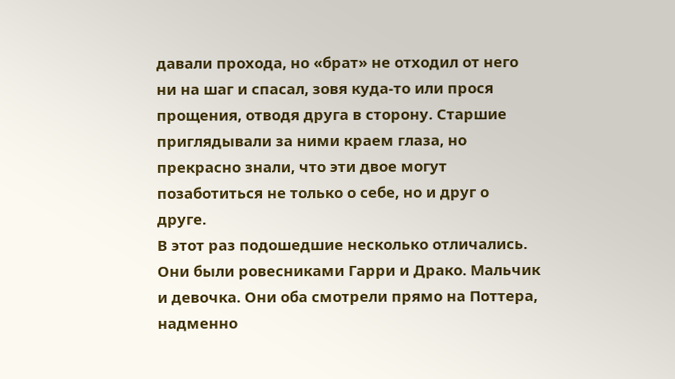давали прохода, но «брат» не отходил от него ни на шаг и спасал, зовя куда-то или прося прощения, отводя друга в сторону. Старшие приглядывали за ними краем глаза, но прекрасно знали, что эти двое могут позаботиться не только о себе, но и друг о друге.
В этот раз подошедшие несколько отличались. Они были ровесниками Гарри и Драко. Мальчик и девочка. Они оба смотрели прямо на Поттера, надменно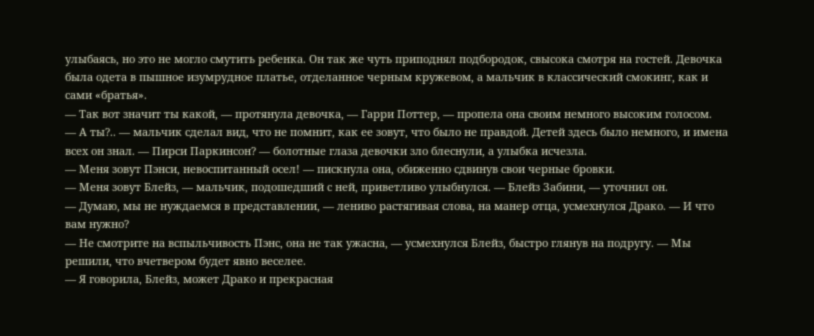улыбаясь, но это не могло смутить ребенка. Он так же чуть приподнял подбородок, свысока смотря на гостей. Девочка была одета в пышное изумрудное платье, отделанное черным кружевом, а мальчик в классический смокинг, как и сами «братья».
— Так вот значит ты какой, — протянула девочка, — Гарри Поттер, — пропела она своим немного высоким голосом.
— А ты?.. — мальчик сделал вид, что не помнит, как ее зовут, что было не правдой. Детей здесь было немного, и имена всех он знал. — Пирси Паркинсон? — болотные глаза девочки зло блеснули, а улыбка исчезла.
— Меня зовут Пэнси, невоспитанный осел! — пискнула она, обиженно сдвинув свои черные бровки.
— Меня зовут Блейз, — мальчик, подошедший с ней, приветливо улыбнулся. — Блейз Забини, — уточнил он.
— Думаю, мы не нуждаемся в представлении, — лениво растягивая слова, на манер отца, усмехнулся Драко. — И что вам нужно?
— Не смотрите на вспыльчивость Пэнс, она не так ужасна, — усмехнулся Блейз, быстро глянув на подругу. — Мы решили, что вчетвером будет явно веселее.
— Я говорила, Блейз, может Драко и прекрасная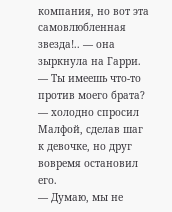компания, но вот эта самовлюбленная звезда!.. — она зыркнула на Гарри.
— Ты имеешь что-то против моего брата? — холодно спросил Малфой, сделав шаг к девочке, но друг вовремя остановил его.
— Думаю, мы не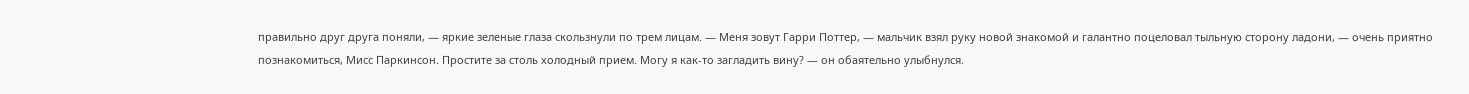правильно друг друга поняли, — яркие зеленые глаза скользнули по трем лицам. — Меня зовут Гарри Поттер, — мальчик взял руку новой знакомой и галантно поцеловал тыльную сторону ладони, — очень приятно познакомиться, Мисс Паркинсон. Простите за столь холодный прием. Могу я как-то загладить вину? — он обаятельно улыбнулся.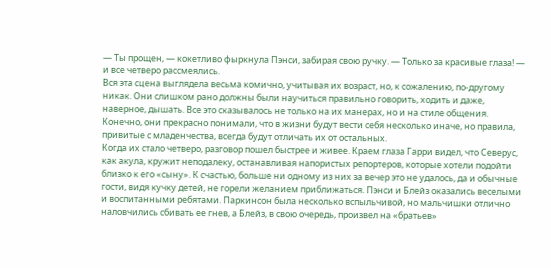— Ты прощен, — кокетливо фыркнула Пэнси, забирая свою ручку. — Только за красивые глаза! — и все четверо рассмеялись.
Вся эта сцена выглядела весьма комично, учитывая их возраст, но, к сожалению, по-другому никак. Они слишком рано должны были научиться правильно говорить, ходить и даже, наверное, дышать. Все это сказывалось не только на их манерах, но и на стиле общения. Конечно, они прекрасно понимали, что в жизни будут вести себя несколько иначе, но правила, привитые с младенчества, всегда будут отличать их от остальных.
Когда их стало четверо, разговор пошел быстрее и живее. Краем глаза Гарри видел, что Северус, как акула, кружит неподалеку, останавливая напористых репортеров, которые хотели подойти близко к его «сыну». К счастью, больше ни одному из них за вечер это не удалось, да и обычные гости, видя кучку детей, не горели желанием приближаться. Пэнси и Блейз оказались веселыми и воспитанными ребятами. Паркинсон была несколько вспыльчивой, но мальчишки отлично наловчились сбивать ее гнев, а Блейз, в свою очередь, произвел на «братьев»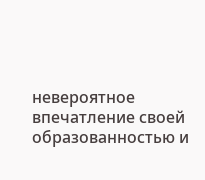невероятное впечатление своей образованностью и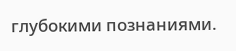глубокими познаниями.